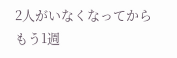2人がいなくなってからもう1週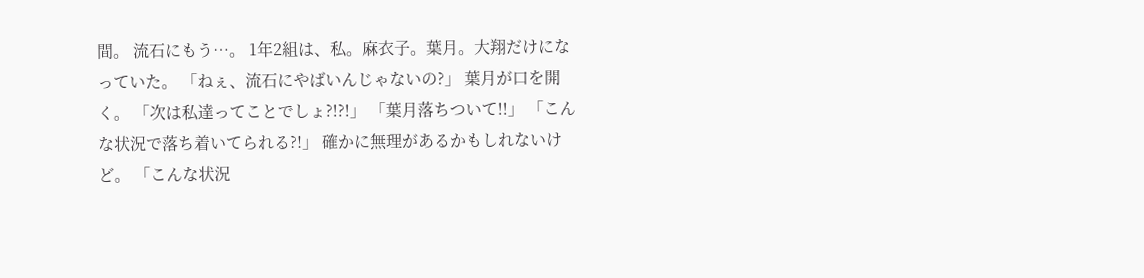間。 流石にもう…。 1年2組は、私。麻衣子。葉月。大翔だけになっていた。 「ねぇ、流石にやばいんじゃないの?」 葉月が口を開く。 「次は私達ってことでしょ?!?!」 「葉月落ちついて!!」 「こんな状況で落ち着いてられる?!」 確かに無理があるかもしれないけど。 「こんな状況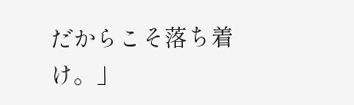だからこそ落ち着け。」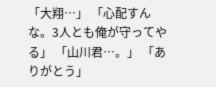「大翔…」 「心配すんな。3人とも俺が守ってやる」 「山川君…。」 「ありがとう」